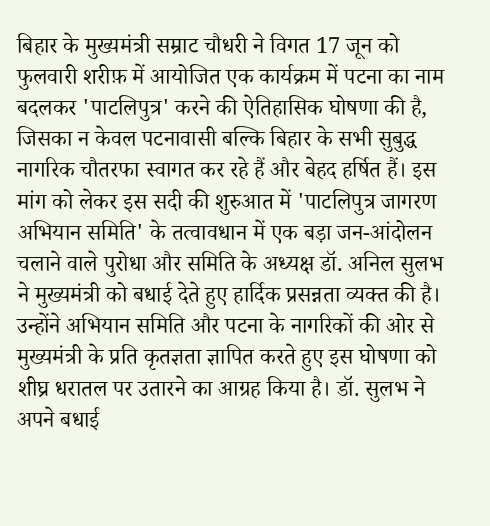बिहार के मुख्यमंत्री सम्राट चौधरी ने विगत 17 जून को फुलवारी शरीफ़ में आयोजित एक कार्यक्रम में पटना का नाम बदलकर 'पाटलिपुत्र' करने की ऐतिहासिक घोषणा की है, जिसका न केवल पटनावासी बल्कि बिहार के सभी सुबुद्ध नागरिक चौतरफा स्वागत कर रहे हैं और बेहद हर्षित हैं। इस मांग को लेकर इस सदी की शुरुआत में 'पाटलिपुत्र जागरण अभियान समिति' के तत्वावधान में एक बड़ा जन-आंदोलन चलाने वाले पुरोधा और समिति के अध्यक्ष डॉ. अनिल सुलभ ने मुख्यमंत्री को बधाई देते हुए हार्दिक प्रसन्नता व्यक्त की है। उन्होंने अभियान समिति और पटना के नागरिकों की ओर से मुख्यमंत्री के प्रति कृतज्ञता ज्ञापित करते हुए इस घोषणा को शीघ्र धरातल पर उतारने का आग्रह किया है। डॉ. सुलभ ने अपने बधाई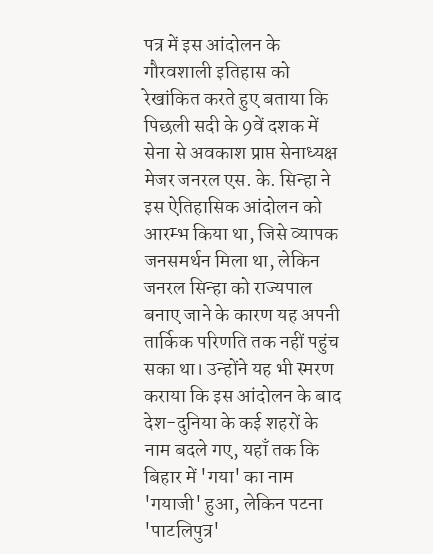पत्र में इस आंदोलन के गौरवशाली इतिहास को रेखांकित करते हुए बताया कि पिछली सदी के 9वें दशक में सेना से अवकाश प्राप्त सेनाध्यक्ष मेजर जनरल एस. के. सिन्हा ने इस ऐतिहासिक आंदोलन को आरम्भ किया था, जिसे व्यापक जनसमर्थन मिला था, लेकिन जनरल सिन्हा को राज्यपाल बनाए जाने के कारण यह अपनी तार्किक परिणति तक नहीं पहुंच सका था। उन्होंने यह भी स्मरण कराया कि इस आंदोलन के बाद देश-दुनिया के कई शहरों के नाम बदले गए, यहाँ तक कि बिहार में 'गया' का नाम 'गयाजी' हुआ, लेकिन पटना 'पाटलिपुत्र'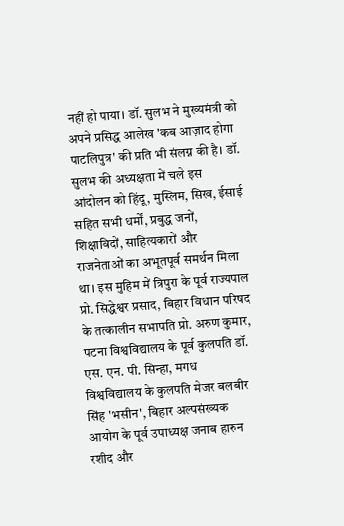नहीं हो पाया। डॉ. सुलभ ने मुख्यमंत्री को अपने प्रसिद्ध आलेख 'कब आज़ाद होगा पाटलिपुत्र' की प्रति भी संलग्न की है। डॉ. सुलभ की अध्यक्षता में चले इस आंदोलन को हिंदू, मुस्लिम, सिख, ईसाई सहित सभी धर्मों, प्रबुद्ध जनों, शिक्षाविदों, साहित्यकारों और राजनेताओं का अभूतपूर्व समर्थन मिला था। इस मुहिम में त्रिपुरा के पूर्व राज्यपाल प्रो. सिद्धेश्वर प्रसाद, बिहार विधान परिषद के तत्कालीन सभापति प्रो. अरुण कुमार, पटना विश्वविद्यालय के पूर्व कुलपति डॉ. एस. एन. पी. सिन्हा, मगध विश्वविद्यालय के कुलपति मेजर बलबीर सिंह 'भसीन', बिहार अल्पसंख्यक आयोग के पूर्व उपाध्यक्ष जनाब हारुन रशीद और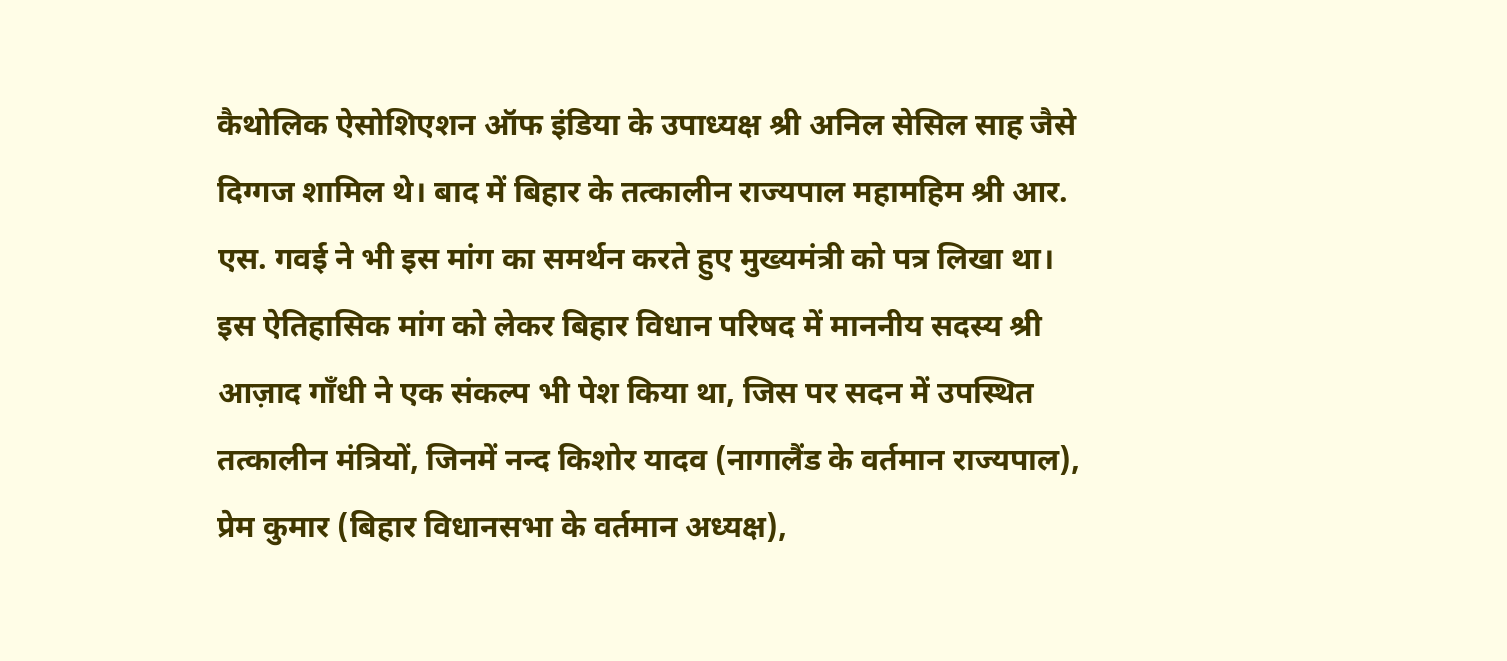कैथोलिक ऐसोशिएशन ऑफ इंडिया के उपाध्यक्ष श्री अनिल सेसिल साह जैसे दिग्गज शामिल थे। बाद में बिहार के तत्कालीन राज्यपाल महामहिम श्री आर. एस. गवई ने भी इस मांग का समर्थन करते हुए मुख्यमंत्री को पत्र लिखा था। इस ऐतिहासिक मांग को लेकर बिहार विधान परिषद में माननीय सदस्य श्री आज़ाद गाँधी ने एक संकल्प भी पेश किया था, जिस पर सदन में उपस्थित तत्कालीन मंत्रियों, जिनमें नन्द किशोर यादव (नागालैंड के वर्तमान राज्यपाल), प्रेम कुमार (बिहार विधानसभा के वर्तमान अध्यक्ष),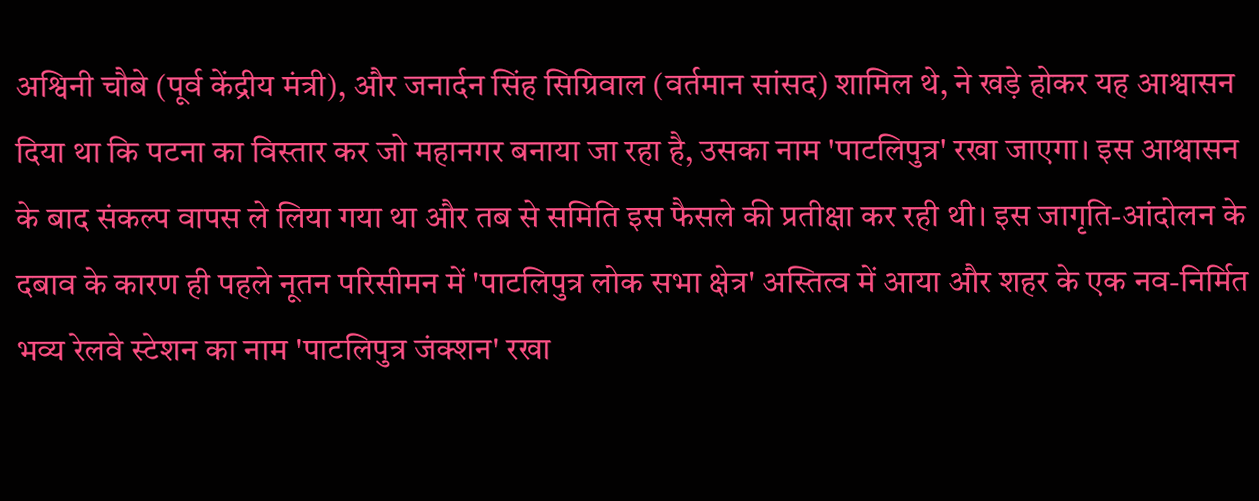अश्विनी चौबे (पूर्व केंद्रीय मंत्री), और जनार्दन सिंह सिग्रिवाल (वर्तमान सांसद) शामिल थे, ने खड़े होकर यह आश्वासन दिया था कि पटना का विस्तार कर जो महानगर बनाया जा रहा है, उसका नाम 'पाटलिपुत्र' रखा जाएगा। इस आश्वासन के बाद संकल्प वापस ले लिया गया था और तब से समिति इस फैसले की प्रतीक्षा कर रही थी। इस जागृति-आंदोलन के दबाव के कारण ही पहले नूतन परिसीमन में 'पाटलिपुत्र लोक सभा क्षेत्र' अस्तित्व में आया और शहर के एक नव-निर्मित भव्य रेलवे स्टेशन का नाम 'पाटलिपुत्र जंक्शन' रखा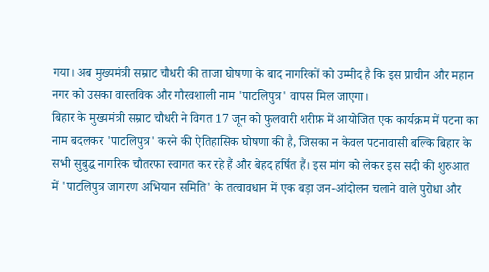गया। अब मुख्यमंत्री सम्राट चौधरी की ताजा घोषणा के बाद नागरिकों को उम्मीद है कि इस प्राचीन और महान नगर को उसका वास्तविक और गौरवशाली नाम 'पाटलिपुत्र' वापस मिल जाएगा।
बिहार के मुख्यमंत्री सम्राट चौधरी ने विगत 17 जून को फुलवारी शरीफ़ में आयोजित एक कार्यक्रम में पटना का नाम बदलकर 'पाटलिपुत्र' करने की ऐतिहासिक घोषणा की है, जिसका न केवल पटनावासी बल्कि बिहार के सभी सुबुद्ध नागरिक चौतरफा स्वागत कर रहे हैं और बेहद हर्षित हैं। इस मांग को लेकर इस सदी की शुरुआत में 'पाटलिपुत्र जागरण अभियान समिति' के तत्वावधान में एक बड़ा जन-आंदोलन चलाने वाले पुरोधा और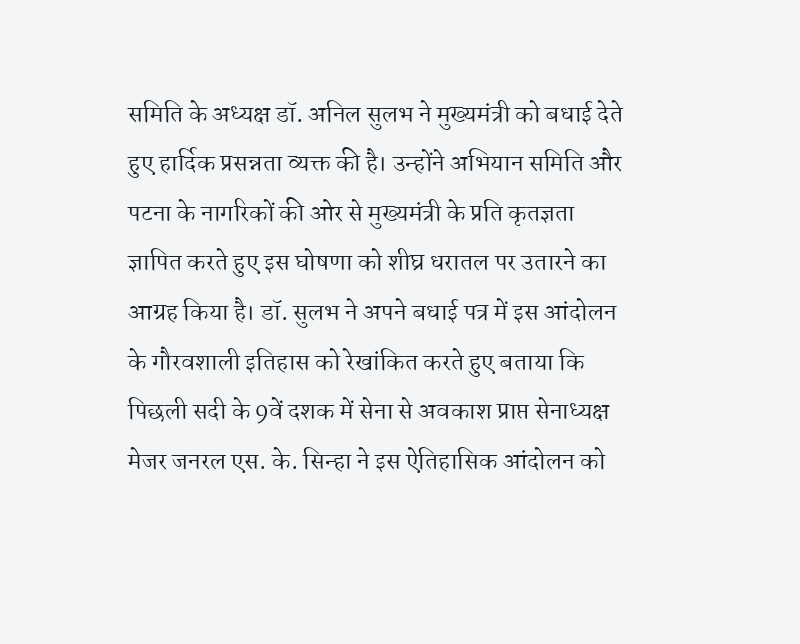समिति के अध्यक्ष डॉ. अनिल सुलभ ने मुख्यमंत्री को बधाई देते हुए हार्दिक प्रसन्नता व्यक्त की है। उन्होंने अभियान समिति और पटना के नागरिकों की ओर से मुख्यमंत्री के प्रति कृतज्ञता ज्ञापित करते हुए इस घोषणा को शीघ्र धरातल पर उतारने का आग्रह किया है। डॉ. सुलभ ने अपने बधाई पत्र में इस आंदोलन के गौरवशाली इतिहास को रेखांकित करते हुए बताया कि पिछली सदी के 9वें दशक में सेना से अवकाश प्राप्त सेनाध्यक्ष मेजर जनरल एस. के. सिन्हा ने इस ऐतिहासिक आंदोलन को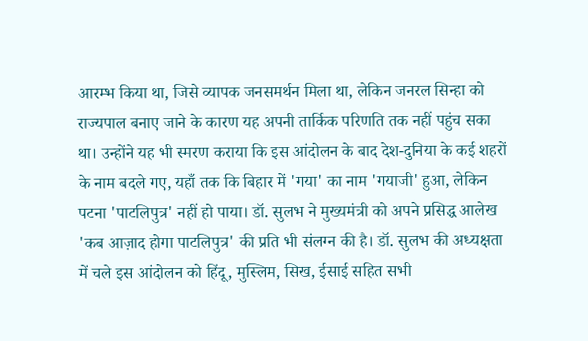आरम्भ किया था, जिसे व्यापक जनसमर्थन मिला था, लेकिन जनरल सिन्हा को राज्यपाल बनाए जाने के कारण यह अपनी तार्किक परिणति तक नहीं पहुंच सका था। उन्होंने यह भी स्मरण कराया कि इस आंदोलन के बाद देश-दुनिया के कई शहरों के नाम बदले गए, यहाँ तक कि बिहार में 'गया' का नाम 'गयाजी' हुआ, लेकिन पटना 'पाटलिपुत्र' नहीं हो पाया। डॉ. सुलभ ने मुख्यमंत्री को अपने प्रसिद्ध आलेख 'कब आज़ाद होगा पाटलिपुत्र' की प्रति भी संलग्न की है। डॉ. सुलभ की अध्यक्षता में चले इस आंदोलन को हिंदू, मुस्लिम, सिख, ईसाई सहित सभी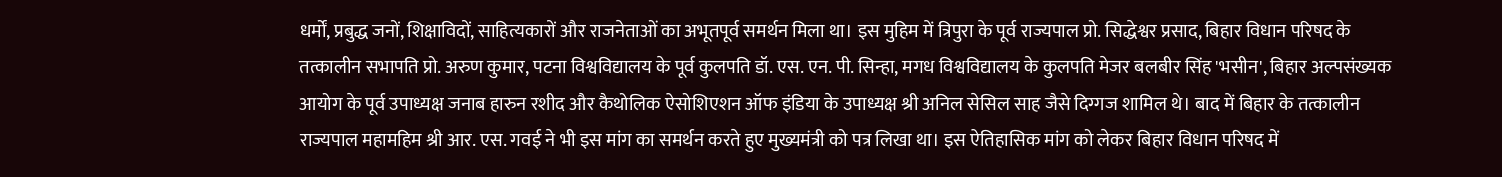धर्मों, प्रबुद्ध जनों, शिक्षाविदों, साहित्यकारों और राजनेताओं का अभूतपूर्व समर्थन मिला था। इस मुहिम में त्रिपुरा के पूर्व राज्यपाल प्रो. सिद्धेश्वर प्रसाद, बिहार विधान परिषद के तत्कालीन सभापति प्रो. अरुण कुमार, पटना विश्वविद्यालय के पूर्व कुलपति डॉ. एस. एन. पी. सिन्हा, मगध विश्वविद्यालय के कुलपति मेजर बलबीर सिंह 'भसीन', बिहार अल्पसंख्यक आयोग के पूर्व उपाध्यक्ष जनाब हारुन रशीद और कैथोलिक ऐसोशिएशन ऑफ इंडिया के उपाध्यक्ष श्री अनिल सेसिल साह जैसे दिग्गज शामिल थे। बाद में बिहार के तत्कालीन राज्यपाल महामहिम श्री आर. एस. गवई ने भी इस मांग का समर्थन करते हुए मुख्यमंत्री को पत्र लिखा था। इस ऐतिहासिक मांग को लेकर बिहार विधान परिषद में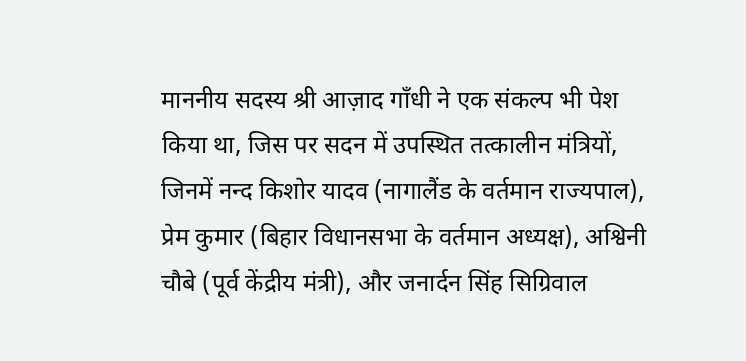माननीय सदस्य श्री आज़ाद गाँधी ने एक संकल्प भी पेश किया था, जिस पर सदन में उपस्थित तत्कालीन मंत्रियों, जिनमें नन्द किशोर यादव (नागालैंड के वर्तमान राज्यपाल), प्रेम कुमार (बिहार विधानसभा के वर्तमान अध्यक्ष), अश्विनी चौबे (पूर्व केंद्रीय मंत्री), और जनार्दन सिंह सिग्रिवाल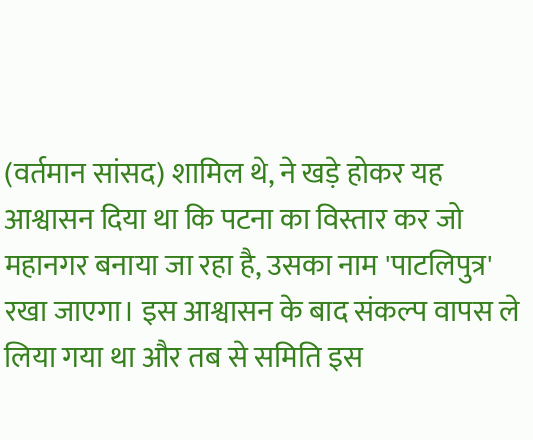(वर्तमान सांसद) शामिल थे, ने खड़े होकर यह आश्वासन दिया था कि पटना का विस्तार कर जो महानगर बनाया जा रहा है, उसका नाम 'पाटलिपुत्र' रखा जाएगा। इस आश्वासन के बाद संकल्प वापस ले लिया गया था और तब से समिति इस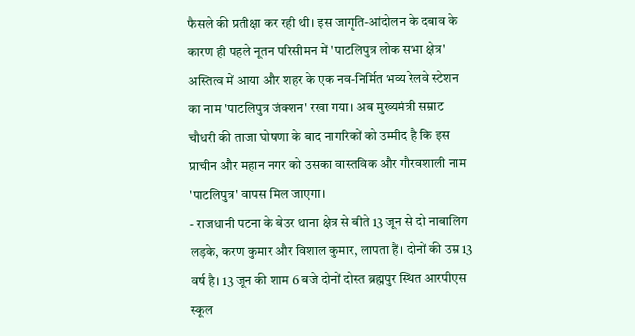फैसले की प्रतीक्षा कर रही थी। इस जागृति-आंदोलन के दबाव के कारण ही पहले नूतन परिसीमन में 'पाटलिपुत्र लोक सभा क्षेत्र' अस्तित्व में आया और शहर के एक नव-निर्मित भव्य रेलवे स्टेशन का नाम 'पाटलिपुत्र जंक्शन' रखा गया। अब मुख्यमंत्री सम्राट चौधरी की ताजा घोषणा के बाद नागरिकों को उम्मीद है कि इस प्राचीन और महान नगर को उसका वास्तविक और गौरवशाली नाम 'पाटलिपुत्र' वापस मिल जाएगा।
- राजधानी पटना के बेउर थाना क्षेत्र से बीते 13 जून से दो नाबालिग लड़के, करण कुमार और विशाल कुमार, लापता हैं। दोनों की उम्र 13 वर्ष है। 13 जून की शाम 6 बजे दोनों दोस्त ब्रह्मपुर स्थित आरपीएस स्कूल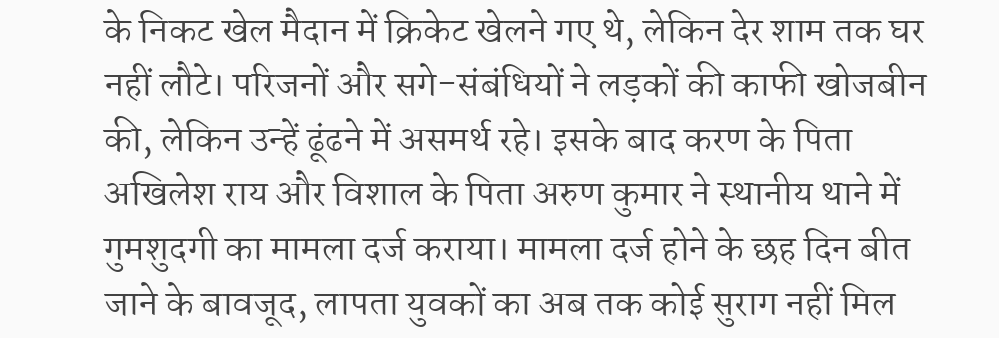के निकट खेल मैदान में क्रिकेट खेलने गए थे, लेकिन देर शाम तक घर नहीं लौटे। परिजनों और सगे-संबंधियों ने लड़कों की काफी खोजबीन की, लेकिन उन्हें ढूंढने में असमर्थ रहे। इसके बाद करण के पिता अखिलेश राय और विशाल के पिता अरुण कुमार ने स्थानीय थाने में गुमशुदगी का मामला दर्ज कराया। मामला दर्ज होने के छह दिन बीत जाने के बावजूद, लापता युवकों का अब तक कोई सुराग नहीं मिल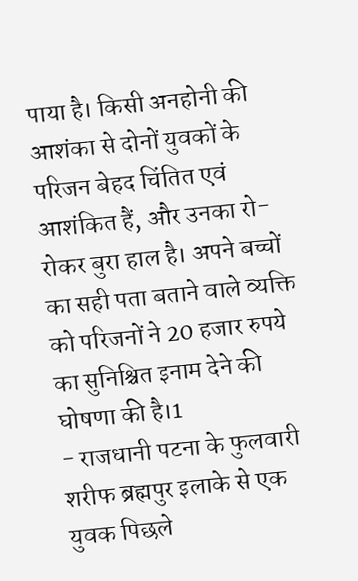पाया है। किसी अनहोनी की आशंका से दोनों युवकों के परिजन बेहद चिंतित एवं आशंकित हैं, और उनका रो-रोकर बुरा हाल है। अपने बच्चों का सही पता बताने वाले व्यक्ति को परिजनों ने 20 हजार रुपये का सुनिश्चित इनाम देने की घोषणा की है।1
- राजधानी पटना के फुलवारी शरीफ ब्रह्मपुर इलाके से एक युवक पिछले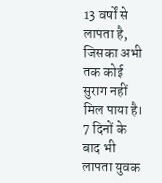13 वर्षों से लापता है, जिसका अभी तक कोई सुराग नहीं मिल पाया है। 7 दिनों के बाद भी लापता युवक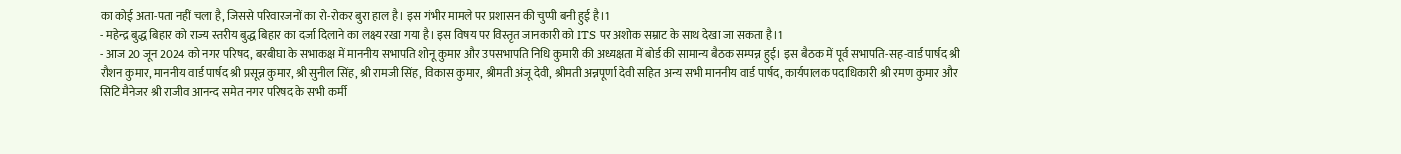का कोई अता-पता नहीं चला है, जिससे परिवारजनों का रो-रोकर बुरा हाल है। इस गंभीर मामले पर प्रशासन की चुप्पी बनी हुई है।1
- महेन्द्र बुद्ध बिहार को राज्य स्तरीय बुद्ध बिहार का दर्जा दिलाने का लक्ष्य रखा गया है। इस विषय पर विस्तृत जानकारी को ITS पर अशोक सम्राट के साथ देखा जा सकता है।1
- आज 20 जून 2024 को नगर परिषद, बरबीघा के सभाकक्ष में माननीय सभापति शोनू कुमार और उपसभापति निधि कुमारी की अध्यक्षता में बोर्ड की सामान्य बैठक सम्पन्न हुई। इस बैठक में पूर्व सभापति-सह-वार्ड पार्षद श्री रौशन कुमार, माननीय वार्ड पार्षद श्री प्रसून्न कुमार, श्री सुनील सिंह, श्री रामजी सिंह, विकास कुमार, श्रीमती अंजू देवी, श्रीमती अन्नपूर्णा देवी सहित अन्य सभी माननीय वार्ड पार्षद, कार्यपालक पदाधिकारी श्री रमण कुमार और सिटि मैनेजर श्री राजीव आनन्द समेत नगर परिषद के सभी कर्मी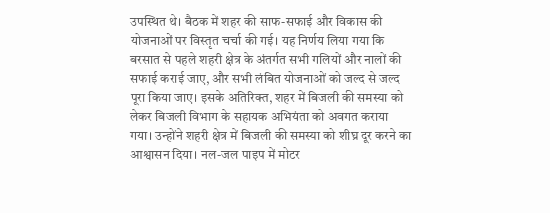उपस्थित थे। बैठक में शहर की साफ-सफाई और विकास की योजनाओं पर विस्तृत चर्चा की गई। यह निर्णय लिया गया कि बरसात से पहले शहरी क्षेत्र के अंतर्गत सभी गलियों और नालों की सफाई कराई जाए, और सभी लंबित योजनाओं को जल्द से जल्द पूरा किया जाए। इसके अतिरिक्त, शहर में बिजली की समस्या को लेकर बिजली विभाग के सहायक अभियंता को अवगत कराया गया। उन्होंने शहरी क्षेत्र में बिजली की समस्या को शीघ्र दूर करने का आश्वासन दिया। नल-जल पाइप में मोटर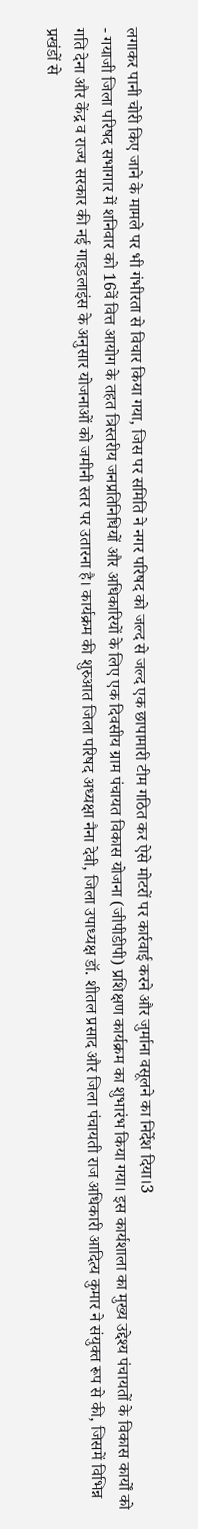लगाकर पानी चोरी किए जाने के मामले पर भी गंभीरता से विचार किया गया, जिस पर समिति ने नगर परिषद को जल्द से जल्द एक छापामारी टीम गठित कर ऐसे मोटरों पर कार्रवाई करने और जुर्माना वसूलने का निर्देश दिया।3
- गयाजी जिला परिषद सभागार में शनिवार को 16वें वित्त आयोग के तहत त्रिस्तरीय जनप्रतिनिधियों और अधिकारियों के लिए एक दिवसीय ग्राम पंचायत विकास योजना (जीपीडीपी) प्रशिक्षण कार्यक्रम का शुभारंभ किया गया। इस कार्यशाला का मुख्य उद्देश्य पंचायतों के विकास कार्यों को गति देना और केंद्र व राज्य सरकार की नई गाइडलाइंस के अनुसार योजनाओं को जमीनी स्तर पर उतारना है। कार्यक्रम की शुरुआत जिला परिषद अध्यक्षा नैना देवी, जिला उपाध्यक्ष डॉ. शीतल प्रसाद और जिला पंचायती राज अधिकारी आदित्य कुमार ने संयुक्त रूप से की, जिसमें विभिन्न प्रखंडों से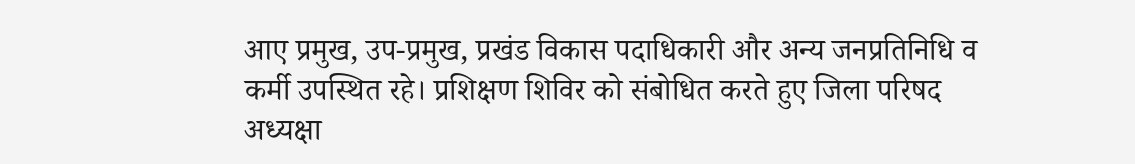आए प्रमुख, उप-प्रमुख, प्रखंड विकास पदाधिकारी और अन्य जनप्रतिनिधि व कर्मी उपस्थित रहे। प्रशिक्षण शिविर को संबोधित करते हुए जिला परिषद अध्यक्षा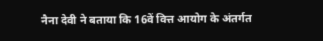नैना देवी ने बताया कि 16वें वित्त आयोग के अंतर्गत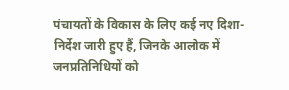पंचायतों के विकास के लिए कई नए दिशा-निर्देश जारी हुए हैं, जिनके आलोक में जनप्रतिनिधियों को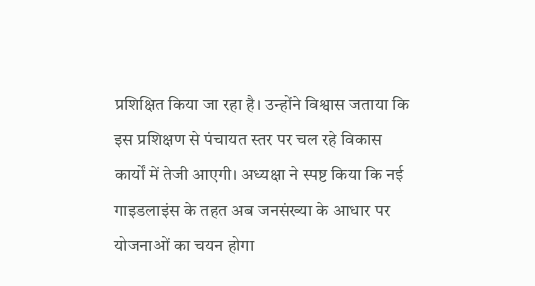प्रशिक्षित किया जा रहा है। उन्होंने विश्वास जताया कि इस प्रशिक्षण से पंचायत स्तर पर चल रहे विकास कार्यों में तेजी आएगी। अध्यक्षा ने स्पष्ट किया कि नई गाइडलाइंस के तहत अब जनसंख्या के आधार पर योजनाओं का चयन होगा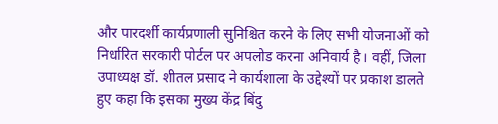और पारदर्शी कार्यप्रणाली सुनिश्चित करने के लिए सभी योजनाओं को निर्धारित सरकारी पोर्टल पर अपलोड करना अनिवार्य है। वहीं, जिला उपाध्यक्ष डॉ. शीतल प्रसाद ने कार्यशाला के उद्देश्यों पर प्रकाश डालते हुए कहा कि इसका मुख्य केंद्र बिंदु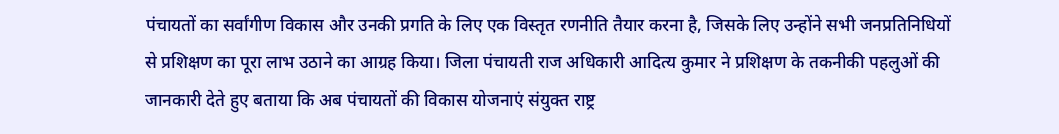पंचायतों का सर्वांगीण विकास और उनकी प्रगति के लिए एक विस्तृत रणनीति तैयार करना है, जिसके लिए उन्होंने सभी जनप्रतिनिधियों से प्रशिक्षण का पूरा लाभ उठाने का आग्रह किया। जिला पंचायती राज अधिकारी आदित्य कुमार ने प्रशिक्षण के तकनीकी पहलुओं की जानकारी देते हुए बताया कि अब पंचायतों की विकास योजनाएं संयुक्त राष्ट्र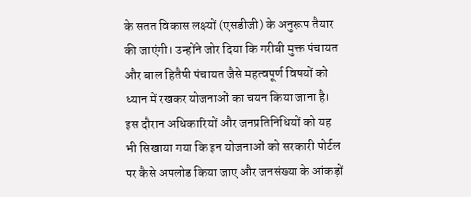के सतत विकास लक्ष्यों (एसडीजी) के अनुरूप तैयार की जाएंगी। उन्होंने जोर दिया कि गरीबी मुक्त पंचायत और बाल हितैषी पंचायत जैसे महत्वपूर्ण विषयों को ध्यान में रखकर योजनाओं का चयन किया जाना है। इस दौरान अधिकारियों और जनप्रतिनिधियों को यह भी सिखाया गया कि इन योजनाओं को सरकारी पोर्टल पर कैसे अपलोड किया जाए और जनसंख्या के आंकड़ों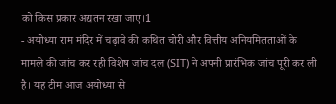को किस प्रकार अद्यतन रखा जाए।1
- अयोध्या राम मंदिर में चढ़ावे की कथित चोरी और वित्तीय अनियमितताओं के मामले की जांच कर रही विशेष जांच दल (SIT) ने अपनी प्रारंभिक जांच पूरी कर ली है। यह टीम आज अयोध्या से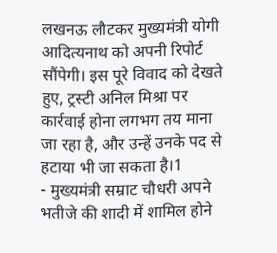लखनऊ लौटकर मुख्यमंत्री योगी आदित्यनाथ को अपनी रिपोर्ट सौंपेगी। इस पूरे विवाद को देखते हुए, ट्रस्टी अनिल मिश्रा पर कार्रवाई होना लगभग तय माना जा रहा है, और उन्हें उनके पद से हटाया भी जा सकता है।1
- मुख्यमंत्री सम्राट चौधरी अपने भतीजे की शादी में शामिल होने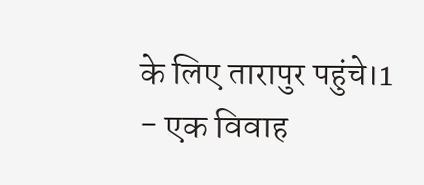के लिए तारापुर पहुंचे।1
- एक विवाह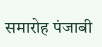समारोह पंजाबी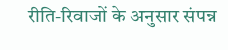रीति-रिवाजों के अनुसार संपन्न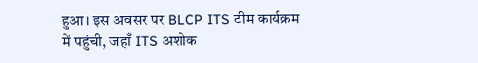हुआ। इस अवसर पर BLCP ITS टीम कार्यक्रम में पहुंची, जहाँ ITS अशोक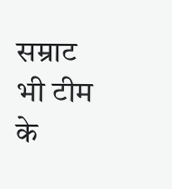सम्राट भी टीम के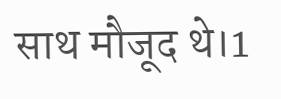साथ मौजूद थे।1